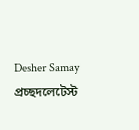Desher Samay
প্রচ্ছদলেটেস্ট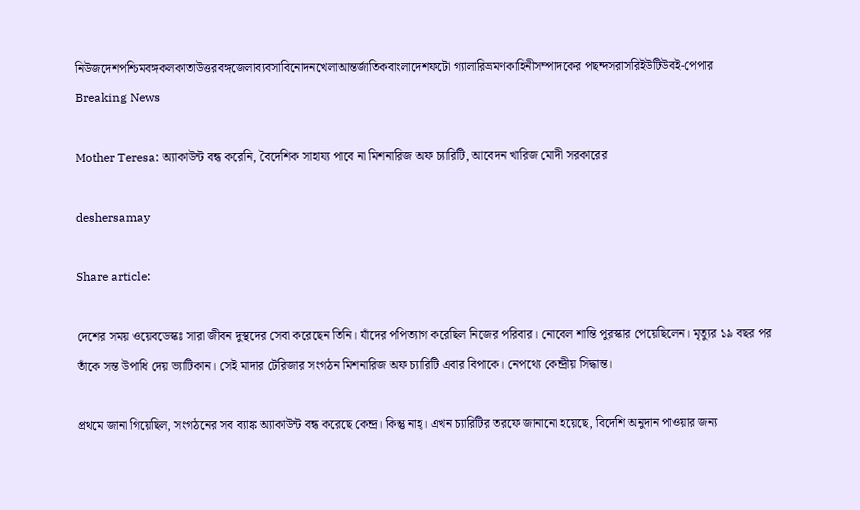নিউজদেশপশ্চিমবঙ্গকলকাতাউত্তরবঙ্গজেলাব্যবসাবিনোদনখেলাআন্তর্জাতিকবাংলাদেশফটো গ্যালারিভ্রমণকাহিনীসম্পাদকের পছন্দসরাসরিইউটিউবই-পেপার
Breaking News

Mother Teresa: অ্যাকাউন্ট বন্ধ করেনি, বৈদেশিক সাহায্য পাবে না মিশনারিজ অফ চ্যারিটি, আবেদন খারিজ মোদী সরকারের

deshersamay

Share article:

দেশের সময় ওয়েবডেস্কঃ সারা জীবন দুস্থদের সেবা করেছেন তিনি। যাঁদের পপিত্যাগ করেছিল নিজের পরিবার। নোবেল শান্তি পুরস্কার পেয়েছিলেন। মৃত্যুর ১৯ বছর পর তাঁকে সন্ত উপাধি দেয় ভ্যাটিকান। সেই মাদার টেরিজার সংগঠন মিশনারিজ অফ চ্যারিটি এবার বিপাকে। নেপথ্যে কেন্দ্রীয় সিদ্ধান্ত।

প্রথমে জানা গিয়েছিল, সংগঠনের সব ব্যাঙ্ক অ্যাকাউন্ট বন্ধ করেছে কেন্দ্র। কিন্তু নাহ্‌। এখন চ্যারিটির তরফে জানানো হয়েছে, বিদেশি অনুদান পাওয়ার জন্য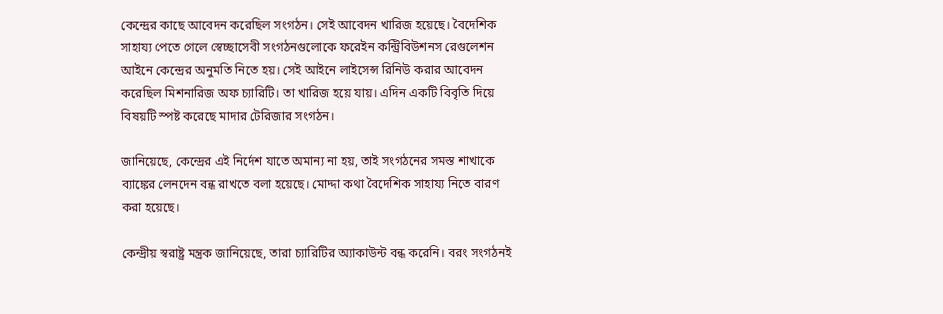কেন্দ্রের কাছে আবেদন করেছিল সংগঠন। সেই আবেদন খারিজ হয়েছে। বৈদেশিক সাহায্য পেতে গেলে স্বেচ্ছাসেবী সংগঠনগুলোকে ফরেইন কন্ট্রিবিউশনস রেগুলেশন আইনে কেন্দ্রের অনুমতি নিতে হয়। সেই আইনে লাইসেন্স রিনিউ করার আবেদন করেছিল মিশনারিজ অফ চ্যারিটি। তা খারিজ হয়ে যায়। এদিন একটি বিবৃতি দিয়ে বিষয়টি স্পষ্ট করেছে মাদার টেরিজার সংগঠন।

জানিয়েছে, কেন্দ্রের এই নির্দেশ যাতে অমান্য না হয়, তাই সংগঠনের সমস্ত শাখাকে ব্যাঙ্কের লেনদেন বন্ধ রাখতে বলা হয়েছে। মোদ্দা কথা বৈদেশিক সাহায্য নিতে বারণ করা হয়েছে।

কেন্দ্রীয় স্বরাষ্ট্র মন্ত্রক জানিয়েছে, তারা চ্যারিটির অ্যাকাউন্ট বন্ধ করেনি। বরং সংগঠনই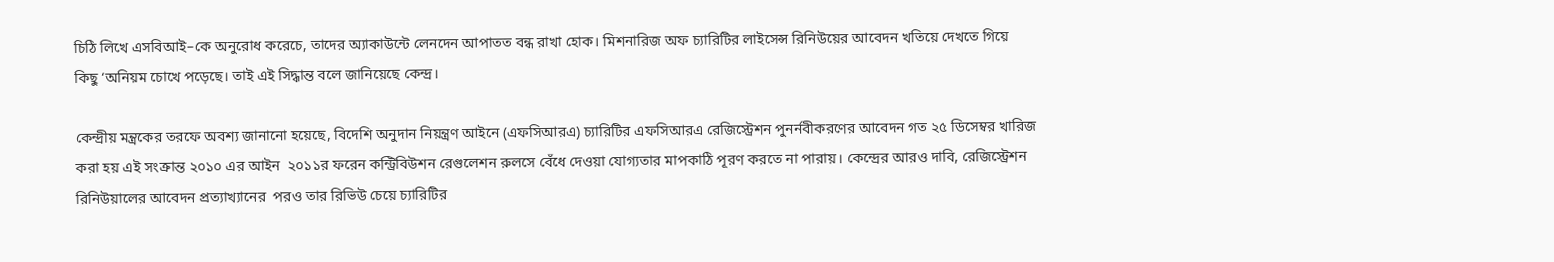চিঠি লিখে এসবিআই–কে অনুরোধ করেচে, তাদের অ্যাকাউন্টে লেনদেন আপাতত বন্ধ রাখা হোক। মিশনারিজ অফ চ্যারিটির লাইসেন্স রিনিউয়ের আবেদন খতিয়ে দেখতে গিয়ে কিছু ‘অনিয়ম ‌চোখে পড়েছে। তাই এই সিদ্ধান্ত বলে জানিয়েছে কেন্দ্র।

কেন্দ্রীয় মন্ত্রকের তরফে অবশ্য জানানো হয়েছে, বিদেশি অনুদান নিয়ন্ত্রণ আইনে (এফসিআরএ) চ্যারিটির এফসিআরএ রেজিস্ট্রেশন পুনর্নবীকরণের আবেদন গত ২৫ ডিসেম্বর খারিজ করা হয় এই সংক্রান্ত ২০১০ এর আইন  ২০১১র ফরেন কন্ট্রিবিউশন রেগুলেশন রুলসে বেঁধে দেওয়া যোগ্যতার মাপকাঠি পূরণ করতে না পারায়। কেন্দ্রের আরও দাবি, রেজিস্ট্রেশন রিনিউয়ালের আবেদন প্রত্যাখ্যানের  পরও তার রিভিউ চেয়ে চ্যারিটির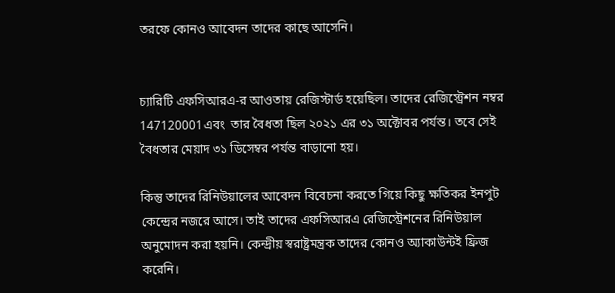তরফে কোনও আবেদন তাদের কাছে আসেনি।


চ্যারিটি এফসিআরএ-র আওতায় রেজিস্টার্ড হয়েছিল। তাদের রেজিস্ট্রেশন নম্বর 147120001এবং  তার বৈধতা ছিল ২০২১ এর ৩১ অক্টোবর পর্যন্ত। তবে সেই বৈধতার মেয়াদ ৩১ ডিসেম্বর পর্যন্ত বাড়ানো হয়।

কিন্তু তাদের রিনিউয়ালের আবেদন বিবেচনা করতে গিয়ে কিছু ক্ষতিকর ইনপুট কেন্দ্রের নজরে আসে। তাই তাদের এফসিআরএ রেজিস্ট্রেশনের রিনিউয়াল অনুমোদন করা হয়নি। কেন্দ্রীয় স্বরাষ্ট্রমন্ত্রক তাদের কোনও অ্যাকাউন্টই ফ্রিজ করেনি।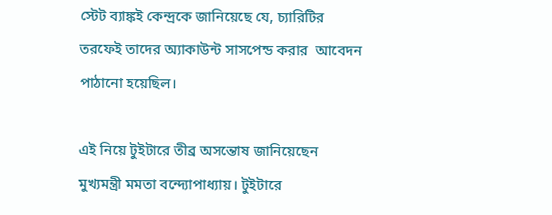স্টেট ব্যাঙ্কই কেন্দ্রকে জানিয়েছে যে, চ্যারিটির তরফেই তাদের অ্যাকাউন্ট সাসপেন্ড করার  আবেদন পাঠানো হয়েছিল।

এই নিয়ে টুইটারে তীব্র অসন্তোষ জানিয়েছেন মুখ্যমন্ত্রী মমতা বন্দ্যোপাধ্যায়। টুইটারে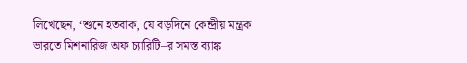লিখেছেন, ‘শুনে হতবাক, যে বড়দিনে কেন্দ্রীয় মন্ত্রক ভারতে মিশনারিজ অফ চ্যারিটি–র সমস্ত ব্যাঙ্ক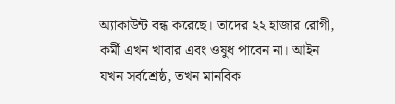অ্যাকাউন্ট বন্ধ করেছে। তাদের ২২ হাজার রোগী, কর্মী এখন খাবার এবং ওষুধ পাবেন না। আইন যখন সর্বশ্রেষ্ঠ, তখন মানবিক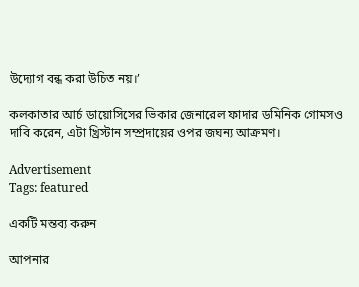উদ্যোগ বন্ধ করা উচিত নয়।’

কলকাতার আর্চ ডায়োসিসের ভিকার জেনারেল ফাদার ডমিনিক গোমসও দাবি করেন, এটা খ্রিস্টান সম্প্রদায়ের ওপর জঘন্য আক্রমণ।

Advertisement
Tags: featured

একটি মন্তব্য করুন

আপনার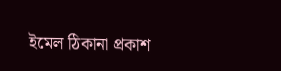ইমেল ঠিকানা প্রকাশ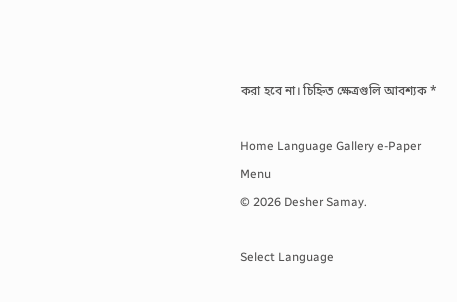করা হবে না। চিহ্নিত ক্ষেত্রগুলি আবশ্যক *

Home Language Gallery e-Paper
Menu
© 2026 Desher Samay.

Select Language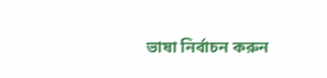ভাষা নির্বাচন করুন